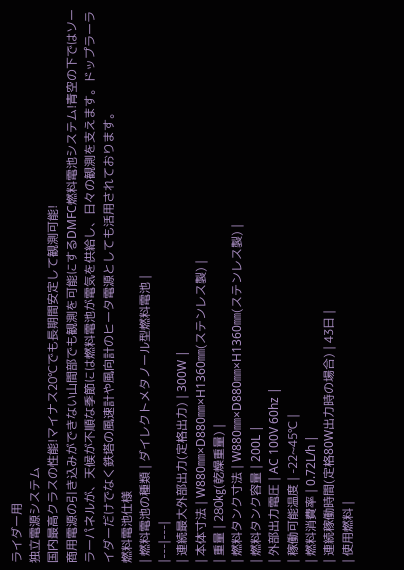ライダー用
独立電源システム
国内最高クラスの性能!マイナス20℃でも長期間安定して観測可能!
商用電源の引き込みができない山間部でも観測を可能にするDMFC燃料電池システム!青空の下ではソーラーパネルが、天候が不順な季節には燃料電池が電気を供給し、日々の観測を支えます。ドップラーライダーだけでなく鉄塔の風速計や風向計のヒータ電源としても活用されております。
燃料電池仕様
| 燃料電池の種類 | ダイレクトメタノール型燃料電池 |
|---|---|
| 連続最大外部出力(定格出力) | 300W |
| 本体寸法 | W880㎜×D880㎜×H1360㎜(ステンレス製) |
| 重量 | 280㎏(乾燥重量) |
| 燃料タンク寸法 | W880㎜×D880㎜×H1360㎜(ステンレス製) |
| 燃料タンク容量 | 200L |
| 外部出力電圧 | AC 100V 60hz |
| 稼働可能温度 | -22~45℃ |
| 燃料消費率 | 0.72L/h |
| 連続稼働時間(定格80W出力時の場合) | 43日 |
| 使用燃料 |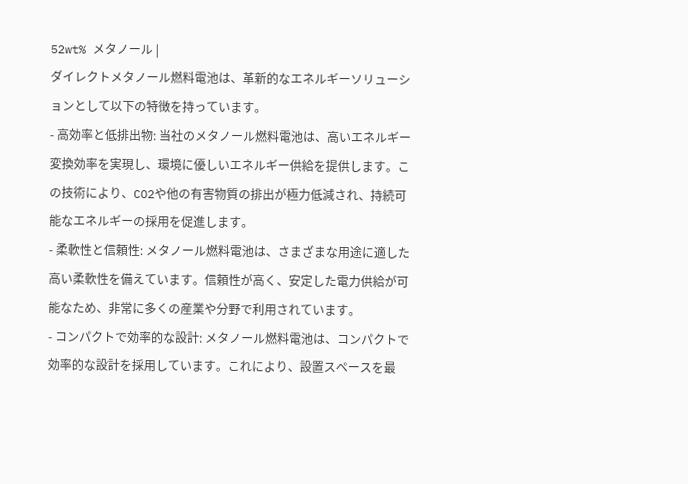52wt% メタノール |
ダイレクトメタノール燃料電池は、革新的なエネルギーソリューションとして以下の特徴を持っています。
- 高効率と低排出物: 当社のメタノール燃料電池は、高いエネルギー変換効率を実現し、環境に優しいエネルギー供給を提供します。この技術により、CO2や他の有害物質の排出が極力低減され、持続可能なエネルギーの採用を促進します。
- 柔軟性と信頼性: メタノール燃料電池は、さまざまな用途に適した高い柔軟性を備えています。信頼性が高く、安定した電力供給が可能なため、非常に多くの産業や分野で利用されています。
- コンパクトで効率的な設計: メタノール燃料電池は、コンパクトで効率的な設計を採用しています。これにより、設置スペースを最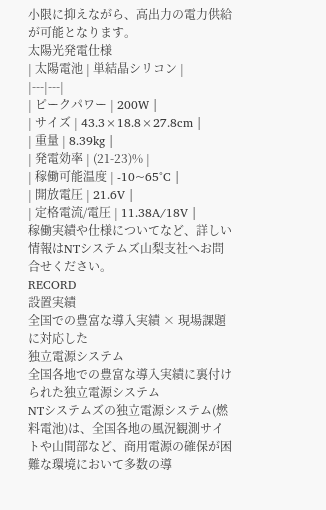小限に抑えながら、高出力の電力供給が可能となります。
太陽光発電仕様
| 太陽電池 | 単結晶シリコン |
|---|---|
| ピークパワー | 200W |
| サイズ | 43.3×18.8×27.8cm |
| 重量 | 8.39kg |
| 発電効率 | (21-23)% |
| 稼働可能温度 | -10~65°C |
| 開放電圧 | 21.6V |
| 定格電流/電圧 | 11.38A/18V |
稼働実績や仕様についてなど、詳しい情報はNTシステムズ山梨支社へお問合せください。
RECORD
設置実績
全国での豊富な導入実績 × 現場課題に対応した
独立電源システム
全国各地での豊富な導入実績に裏付けられた独立電源システム
NTシステムズの独立電源システム(燃料電池)は、全国各地の風況観測サイトや山間部など、商用電源の確保が困難な環境において多数の導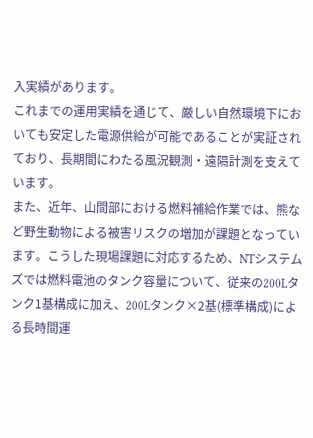入実績があります。
これまでの運用実績を通じて、厳しい自然環境下においても安定した電源供給が可能であることが実証されており、長期間にわたる風況観測・遠隔計測を支えています。
また、近年、山間部における燃料補給作業では、熊など野生動物による被害リスクの増加が課題となっています。こうした現場課題に対応するため、NTシステムズでは燃料電池のタンク容量について、従来の200Lタンク1基構成に加え、200Lタンク×2基(標準構成)による長時間運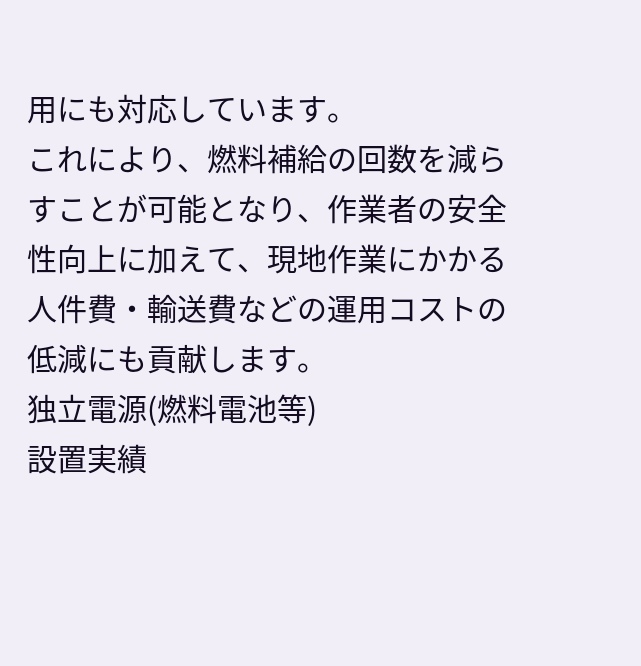用にも対応しています。
これにより、燃料補給の回数を減らすことが可能となり、作業者の安全性向上に加えて、現地作業にかかる人件費・輸送費などの運用コストの低減にも貢献します。
独立電源(燃料電池等)
設置実績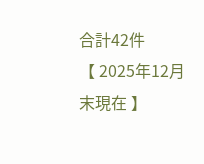合計42件
【 2025年12月末現在 】